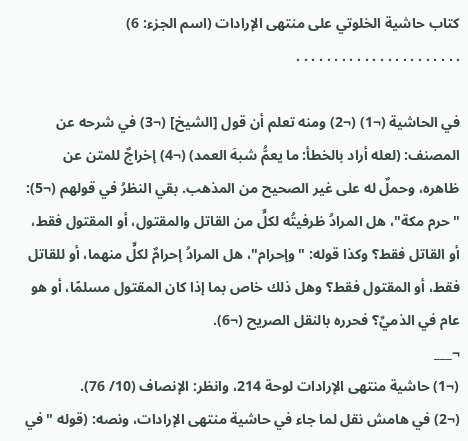كتاب حاشية الخلوتي على منتهى الإرادات (اسم الجزء: 6)
. . . . . . . . . . . . . . . . . . . . . .

في الحاشية (¬1) (¬2) ومنه تعلم أن قول [الشيخ] (¬3) في شرحه عن المصنف: (لعله أراد بالخطأ: ما يعمُّ شبهَ العمد) (¬4) إخراجٌ للمتن عن ظاهره، وحملٌ له على غير الصحيح من المذهب. بقي النظرُ في قولهم (¬5): "حرم مكة"، هل المرادُ ظرفيتُه لكلٍّ من القاتل والمقتول، أو المقتول فقط، أو القاتل فقط؟ وكذا قوله: "وإحرام"، هل المرادُ إحرامٌ لكلٍّ منهما، أو للقاتل فقط، أو المقتول فقط؟ وهل ذلك خاص بما إذا كان المقتول مسلمًا، أو هو عام في الذميِّ؟ فحرره بالنقل الصريح (¬6).
¬___
(¬1) حاشية منتهى الإرادات لوحة 214، وانظر: الإنصاف (10/ 76).
(¬2) في هامش نقل لما جاء في حاشية منتهى الإرادات، ونصه: (قوله "في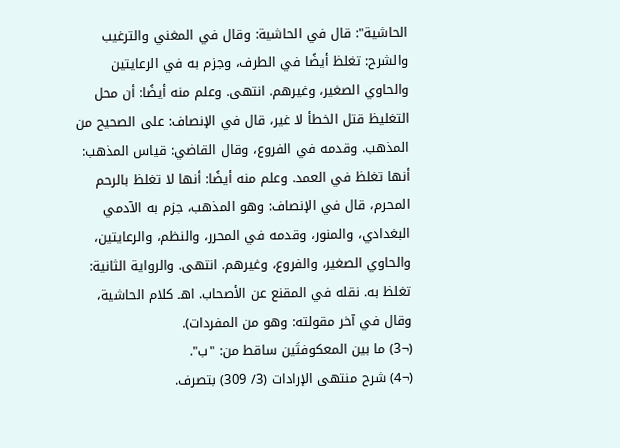الحاشية": قال في الحاشية: وقال في المغني والترغيب والشرح: تغلظ أيضًا في الطرف، وجزم به في الرعايتين والحاوي الصغير، وغيرهم. انتهى. وعلم منه أيضًا: أن محل التغليظ قتل الخطأ لا غير، قال في الإنصاف: على الصحيح من المذهب. وقدمه في الفروع، وقال القاضي: قياس المذهب: أنها تغلظ في العمد. وعلم منه أيضًا: أنها لا تغلظ بالرحم المحرم، قال في الإنصاف: وهو المذهب، جزم به الآدمي البغدادي، والمنور، وقدمه في المحرر، والنظم، والرعايتين، والحاوي الصغير، والفروع، وغيرهم. انتهى. والرواية الثانية: تغلظ به. نقله في المقنع عن الأصحاب. اهـ كلام الحاشية، وقال في آخر مقولته: وهو من المفردات).
(¬3) ما بين المعكوفتَين ساقط من: "ب".
(¬4) شرح منتهى الإرادات (3/ 309) بتصرف.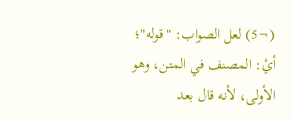(¬5) لعل الصواب: "قوله"؛ أيْ: المصنف في المتن، وهو الأولى، لأنه قال بعد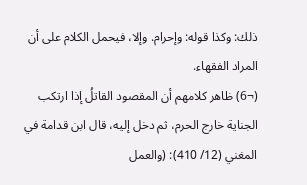ذلك: وكذا قوله: وإحرام. وإلا، فيحمل الكلام على أن المراد الفقهاء.
(¬6) ظاهر كلامهم أن المقصود القاتلُ إذا ارتكب الجناية خارج الحرم، ثم دخل إليه، قال ابن قدامة في المغني (12/ 410): (والعمل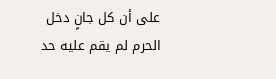على أن كل جانٍ دخل الحرم لم يقم عليه حد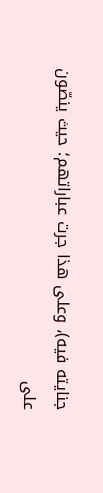جنايته فيه)، وعلى هذا جرت عباراتهم؛ حيث ينصّون على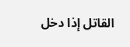القاتل إذا دخل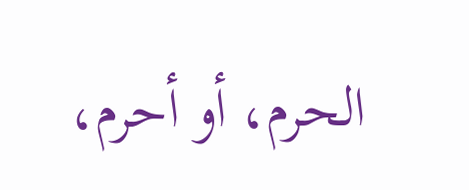الحرم، أو أحرم،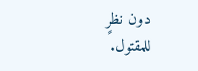دون نظرٍ للمقتول.